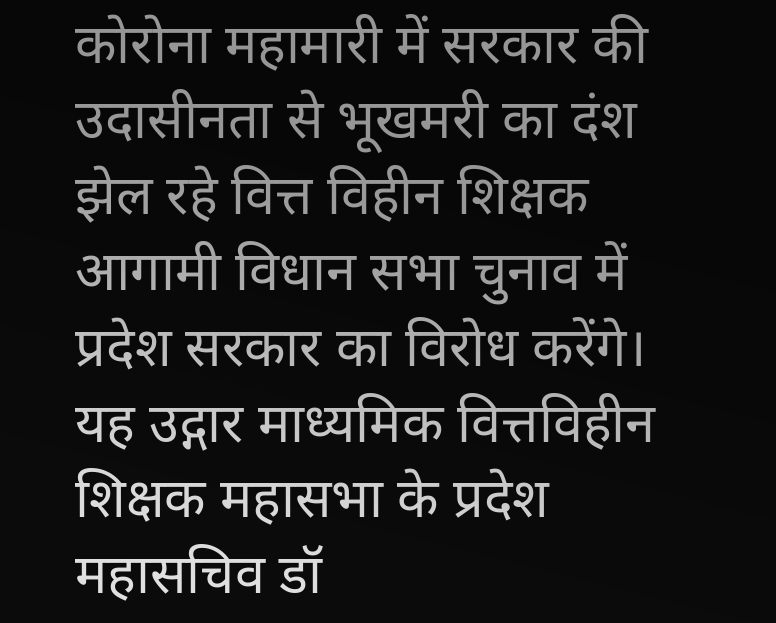कोरोना महामारी में सरकार की उदासीनता से भूखमरी का दंश झेल रहे वित्त विहीन शिक्षक आगामी विधान सभा चुनाव में प्रदेश सरकार का विरोध करेंगे। यह उद्गार माध्यमिक वित्तविहीन शिक्षक महासभा के प्रदेश महासचिव डॉ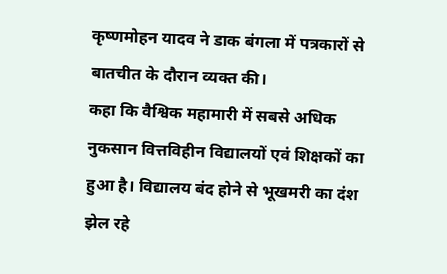कृष्णमोहन यादव ने डाक बंगला में पत्रकारों से बातचीत के दौरान व्यक्त की।
कहा कि वैश्विक महामारी में सबसे अधिक नुकसान वित्तविहीन विद्यालयों एवं शिक्षकों का हुआ है। विद्यालय बंद होने से भूखमरी का दंश झेल रहे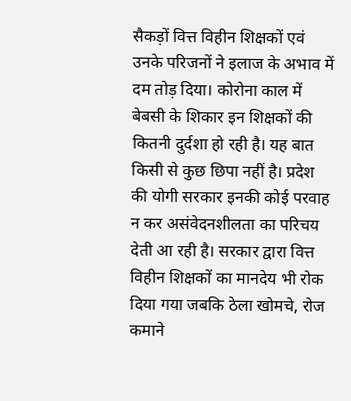सैकड़ों वित्त विहीन शिक्षकों एवं उनके परिजनों ने इलाज के अभाव में दम तोड़ दिया। कोरोना काल में बेबसी के शिकार इन शिक्षकों की कितनी दुर्दशा हो रही है। यह बात किसी से कुछ छिपा नहीं है। प्रदेश की योगी सरकार इनकी कोई परवाह न कर असंवेदनशीलता का परिचय देती आ रही है। सरकार द्वारा वित्त विहीन शिक्षकों का मानदेय भी रोक दिया गया जबकि ठेला खोमचे, रोज कमाने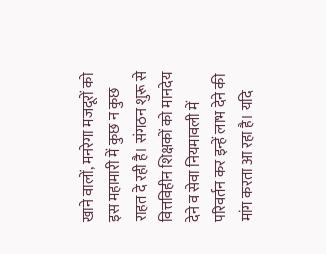खाने वालों, मनरेगा मजदूरों को इस महामारी में कुछ न कुछ राहत दे रही है। संगठन शुरू से वित्तविहीन शिक्षकों को मानदेय देने व सेवा नियमावली में परिवर्तन कर इन्हें लाभ देने की मांग करता आ रहा है। यदि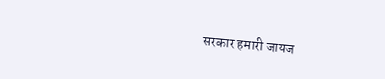सरकार हमारी जायज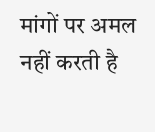मांगों पर अमल नहीं करती है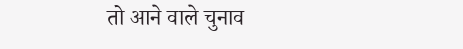तो आने वाले चुनाव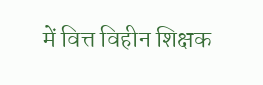में वित्त विहीन शिक्षक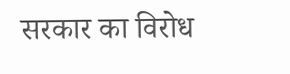सरकार का विरोध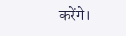करेंगे।